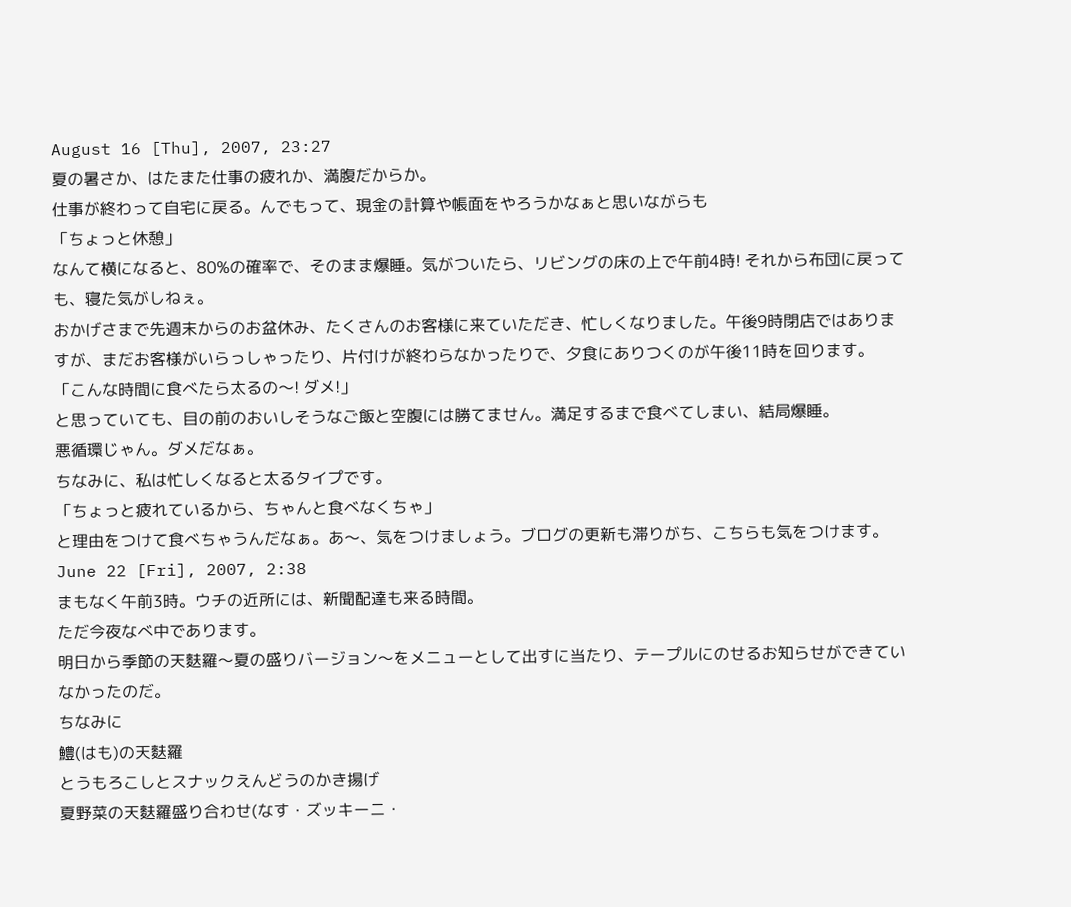August 16 [Thu], 2007, 23:27
夏の暑さか、はたまた仕事の疲れか、満腹だからか。
仕事が終わって自宅に戻る。んでもって、現金の計算や帳面をやろうかなぁと思いながらも
「ちょっと休憩」
なんて横になると、80%の確率で、そのまま爆睡。気がついたら、リビングの床の上で午前4時! それから布団に戻っても、寝た気がしねぇ。
おかげさまで先週末からのお盆休み、たくさんのお客様に来ていただき、忙しくなりました。午後9時閉店ではありますが、まだお客様がいらっしゃったり、片付けが終わらなかったりで、夕食にありつくのが午後11時を回ります。
「こんな時間に食べたら太るの〜! ダメ!」
と思っていても、目の前のおいしそうなご飯と空腹には勝てません。満足するまで食べてしまい、結局爆睡。
悪循環じゃん。ダメだなぁ。
ちなみに、私は忙しくなると太るタイプです。
「ちょっと疲れているから、ちゃんと食べなくちゃ」
と理由をつけて食べちゃうんだなぁ。あ〜、気をつけましょう。ブログの更新も滞りがち、こちらも気をつけます。
June 22 [Fri], 2007, 2:38
まもなく午前3時。ウチの近所には、新聞配達も来る時間。
ただ今夜なべ中であります。
明日から季節の天麩羅〜夏の盛りバージョン〜をメニューとして出すに当たり、テープルにのせるお知らせができていなかったのだ。
ちなみに
鱧(はも)の天麩羅
とうもろこしとスナックえんどうのかき揚げ
夏野菜の天麩羅盛り合わせ(なす・ズッキーニ・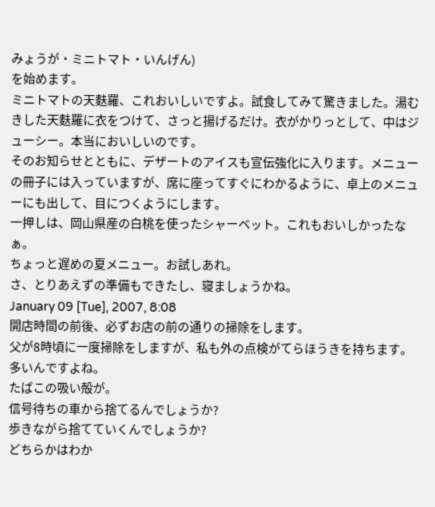みょうが・ミニトマト・いんげん)
を始めます。
ミニトマトの天麩羅、これおいしいですよ。試食してみて驚きました。湯むきした天麩羅に衣をつけて、さっと揚げるだけ。衣がかりっとして、中はジューシー。本当においしいのです。
そのお知らせとともに、デザートのアイスも宣伝強化に入ります。メニューの冊子には入っていますが、席に座ってすぐにわかるように、卓上のメニューにも出して、目につくようにします。
一押しは、岡山県産の白桃を使ったシャーベット。これもおいしかったなぁ。
ちょっと遅めの夏メニュー。お試しあれ。
さ、とりあえずの準備もできたし、寝ましょうかね。
January 09 [Tue], 2007, 8:08
開店時間の前後、必ずお店の前の通りの掃除をします。
父が8時頃に一度掃除をしますが、私も外の点検がてらほうきを持ちます。
多いんですよね。
たばこの吸い殻が。
信号待ちの車から捨てるんでしょうか?
歩きながら捨てていくんでしょうか?
どちらかはわか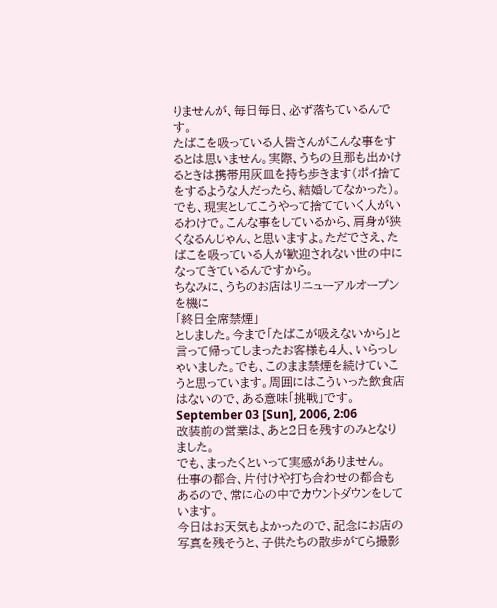りませんが、毎日毎日、必ず落ちているんです。
たばこを吸っている人皆さんがこんな事をするとは思いません。実際、うちの旦那も出かけるときは携帯用灰皿を持ち歩きます(ポイ捨てをするような人だったら、結婚してなかった)。
でも、現実としてこうやって捨てていく人がいるわけで。こんな事をしているから、肩身が狭くなるんじゃん、と思いますよ。ただでさえ、たばこを吸っている人が歓迎されない世の中になってきているんですから。
ちなみに、うちのお店はリニューアルオープンを機に
「終日全席禁煙」
としました。今まで「たばこが吸えないから」と言って帰ってしまったお客様も4人、いらっしゃいました。でも、このまま禁煙を続けていこうと思っています。周囲にはこういった飲食店はないので、ある意味「挑戦」です。
September 03 [Sun], 2006, 2:06
改装前の営業は、あと2日を残すのみとなりました。
でも、まったくといって実感がありません。
仕事の都合、片付けや打ち合わせの都合もあるので、常に心の中でカウントダウンをしています。
今日はお天気もよかったので、記念にお店の写真を残そうと、子供たちの散歩がてら撮影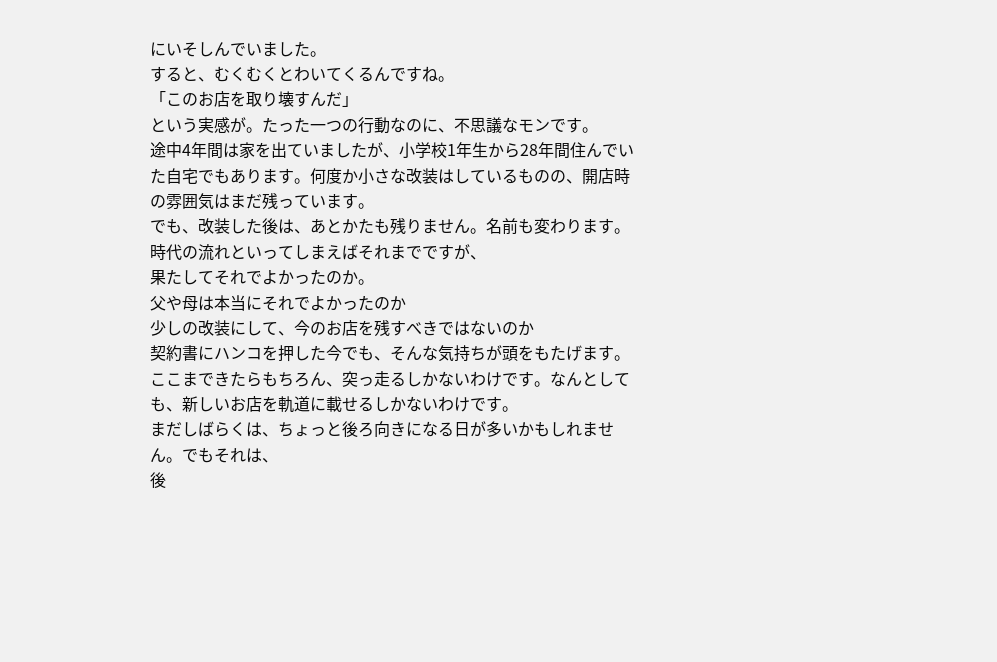にいそしんでいました。
すると、むくむくとわいてくるんですね。
「このお店を取り壊すんだ」
という実感が。たった一つの行動なのに、不思議なモンです。
途中4年間は家を出ていましたが、小学校1年生から28年間住んでいた自宅でもあります。何度か小さな改装はしているものの、開店時の雰囲気はまだ残っています。
でも、改装した後は、あとかたも残りません。名前も変わります。
時代の流れといってしまえばそれまでですが、
果たしてそれでよかったのか。
父や母は本当にそれでよかったのか
少しの改装にして、今のお店を残すべきではないのか
契約書にハンコを押した今でも、そんな気持ちが頭をもたげます。
ここまできたらもちろん、突っ走るしかないわけです。なんとしても、新しいお店を軌道に載せるしかないわけです。
まだしばらくは、ちょっと後ろ向きになる日が多いかもしれません。でもそれは、
後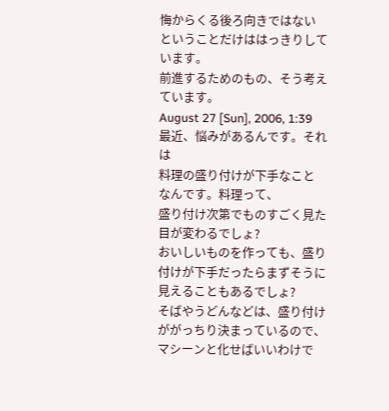悔からくる後ろ向きではない
ということだけははっきりしています。
前進するためのもの、そう考えています。
August 27 [Sun], 2006, 1:39
最近、悩みがあるんです。それは
料理の盛り付けが下手なこと
なんです。料理って、
盛り付け次第でものすごく見た目が変わるでしょ?
おいしいものを作っても、盛り付けが下手だったらまずそうに見えることもあるでしょ?
そばやうどんなどは、盛り付けががっちり決まっているので、マシーンと化せばいいわけで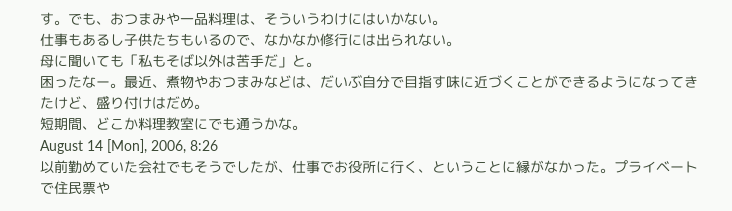す。でも、おつまみや一品料理は、そういうわけにはいかない。
仕事もあるし子供たちもいるので、なかなか修行には出られない。
母に聞いても「私もそば以外は苦手だ」と。
困ったなー。最近、煮物やおつまみなどは、だいぶ自分で目指す味に近づくことができるようになってきたけど、盛り付けはだめ。
短期間、どこか料理教室にでも通うかな。
August 14 [Mon], 2006, 8:26
以前勤めていた会社でもそうでしたが、仕事でお役所に行く、ということに縁がなかった。プライベートで住民票や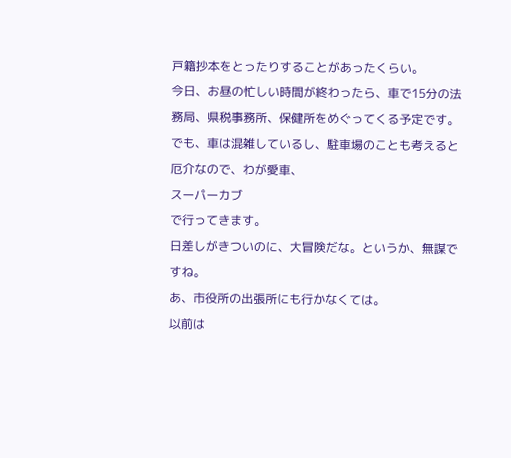戸籍抄本をとったりすることがあったくらい。
今日、お昼の忙しい時間が終わったら、車で15分の法務局、県税事務所、保健所をめぐってくる予定です。でも、車は混雑しているし、駐車場のことも考えると厄介なので、わが愛車、
スーパーカブ
で行ってきます。
日差しがきついのに、大冒険だな。というか、無謀ですね。
あ、市役所の出張所にも行かなくては。
以前は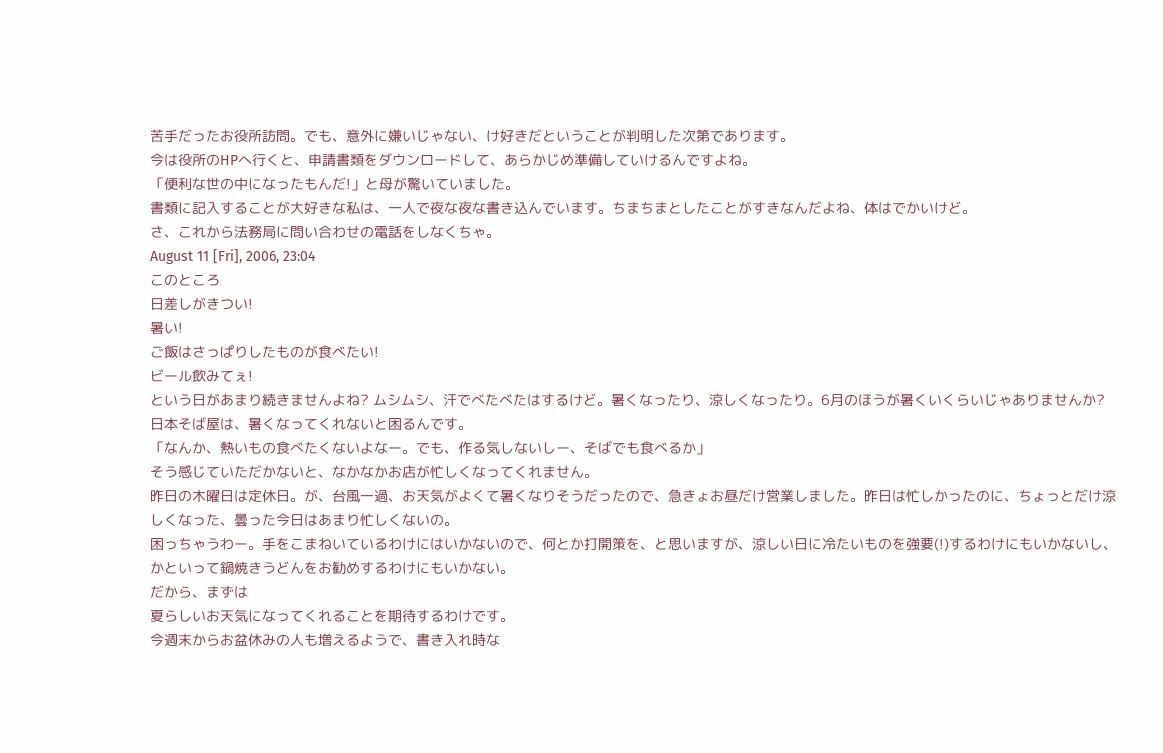苦手だったお役所訪問。でも、意外に嫌いじゃない、け好きだということが判明した次第であります。
今は役所のHPへ行くと、申請書類をダウンロードして、あらかじめ準備していけるんですよね。
「便利な世の中になったもんだ!」と母が驚いていました。
書類に記入することが大好きな私は、一人で夜な夜な書き込んでいます。ちまちまとしたことがすきなんだよね、体はでかいけど。
さ、これから法務局に問い合わせの電話をしなくちゃ。
August 11 [Fri], 2006, 23:04
このところ
日差しがきつい!
暑い!
ご飯はさっぱりしたものが食べたい!
ビール飲みてぇ!
という日があまり続きませんよね? ムシムシ、汗でべたべたはするけど。暑くなったり、涼しくなったり。6月のほうが暑くいくらいじゃありませんか?
日本そば屋は、暑くなってくれないと困るんです。
「なんか、熱いもの食べたくないよなー。でも、作る気しないしー、そばでも食べるか」
そう感じていただかないと、なかなかお店が忙しくなってくれません。
昨日の木曜日は定休日。が、台風一過、お天気がよくて暑くなりそうだったので、急きょお昼だけ営業しました。昨日は忙しかったのに、ちょっとだけ涼しくなった、曇った今日はあまり忙しくないの。
困っちゃうわー。手をこまねいているわけにはいかないので、何とか打開策を、と思いますが、涼しい日に冷たいものを強要(!)するわけにもいかないし、かといって鍋焼きうどんをお勧めするわけにもいかない。
だから、まずは
夏らしいお天気になってくれることを期待するわけです。
今週末からお盆休みの人も増えるようで、書き入れ時な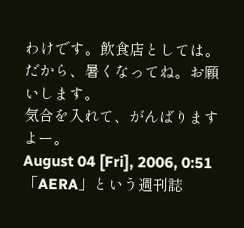わけです。飲食店としては。だから、暑くなってね。お願いします。
気合を入れて、がんばりますよー。
August 04 [Fri], 2006, 0:51
「AERA」という週刊誌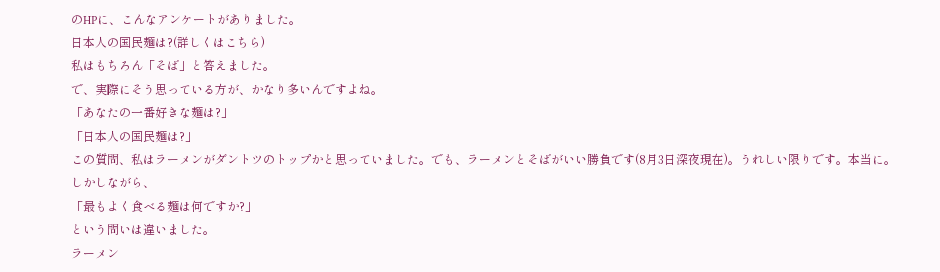のHPに、こんなアンケートがありました。
日本人の国民麺は?(詳しくはこちら)
私はもちろん「そば」と答えました。
で、実際にそう思っている方が、かなり多いんですよね。
「あなたの一番好きな麺は?」
「日本人の国民麺は?」
この質問、私はラーメンがダントツのトップかと思っていました。でも、ラーメンとそばがいい勝負です(8月3日深夜現在)。うれしい限りです。本当に。
しかしながら、
「最もよく食べる麺は何ですか?」
という問いは違いました。
ラーメン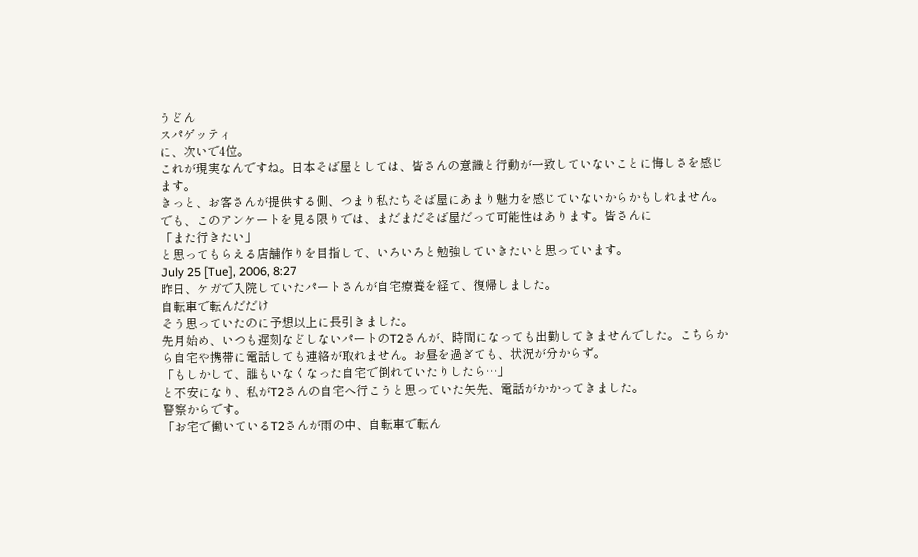うどん
スパゲッティ
に、次いで4位。
これが現実なんですね。日本そば屋としては、皆さんの意識と行動が一致していないことに悔しさを感じます。
きっと、お客さんが提供する側、つまり私たちそば屋にあまり魅力を感じていないからかもしれません。
でも、このアンケートを見る限りでは、まだまだそば屋だって可能性はあります。皆さんに
「また行きたい」
と思ってもらえる店舗作りを目指して、いろいろと勉強していきたいと思っています。
July 25 [Tue], 2006, 8:27
昨日、ケガで入院していたパートさんが自宅療養を経て、復帰しました。
自転車で転んだだけ
そう思っていたのに予想以上に長引きました。
先月始め、いつも遅刻などしないパートのT2さんが、時間になっても出勤してきませんでした。こちらから自宅や携帯に電話しても連絡が取れません。お昼を過ぎても、状況が分からず。
「もしかして、誰もいなくなった自宅で倒れていたりしたら…」
と不安になり、私がT2さんの自宅へ行こうと思っていた矢先、電話がかかってきました。
警察からです。
「お宅で働いているT2さんが雨の中、自転車で転ん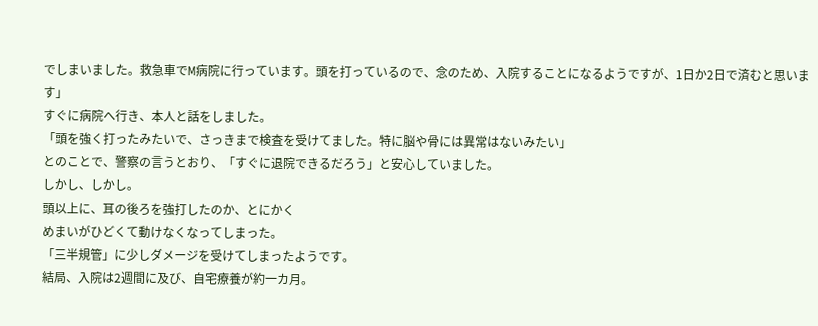でしまいました。救急車でM病院に行っています。頭を打っているので、念のため、入院することになるようですが、1日か2日で済むと思います」
すぐに病院へ行き、本人と話をしました。
「頭を強く打ったみたいで、さっきまで検査を受けてました。特に脳や骨には異常はないみたい」
とのことで、警察の言うとおり、「すぐに退院できるだろう」と安心していました。
しかし、しかし。
頭以上に、耳の後ろを強打したのか、とにかく
めまいがひどくて動けなくなってしまった。
「三半規管」に少しダメージを受けてしまったようです。
結局、入院は2週間に及び、自宅療養が約一カ月。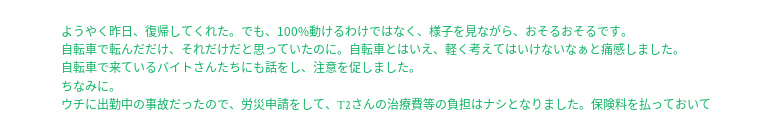ようやく昨日、復帰してくれた。でも、100%動けるわけではなく、様子を見ながら、おそるおそるです。
自転車で転んだだけ、それだけだと思っていたのに。自転車とはいえ、軽く考えてはいけないなぁと痛感しました。
自転車で来ているバイトさんたちにも話をし、注意を促しました。
ちなみに。
ウチに出勤中の事故だったので、労災申請をして、T2さんの治療費等の負担はナシとなりました。保険料を払っておいて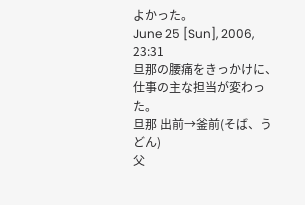よかった。
June 25 [Sun], 2006, 23:31
旦那の腰痛をきっかけに、仕事の主な担当が変わった。
旦那 出前→釜前(そば、うどん)
父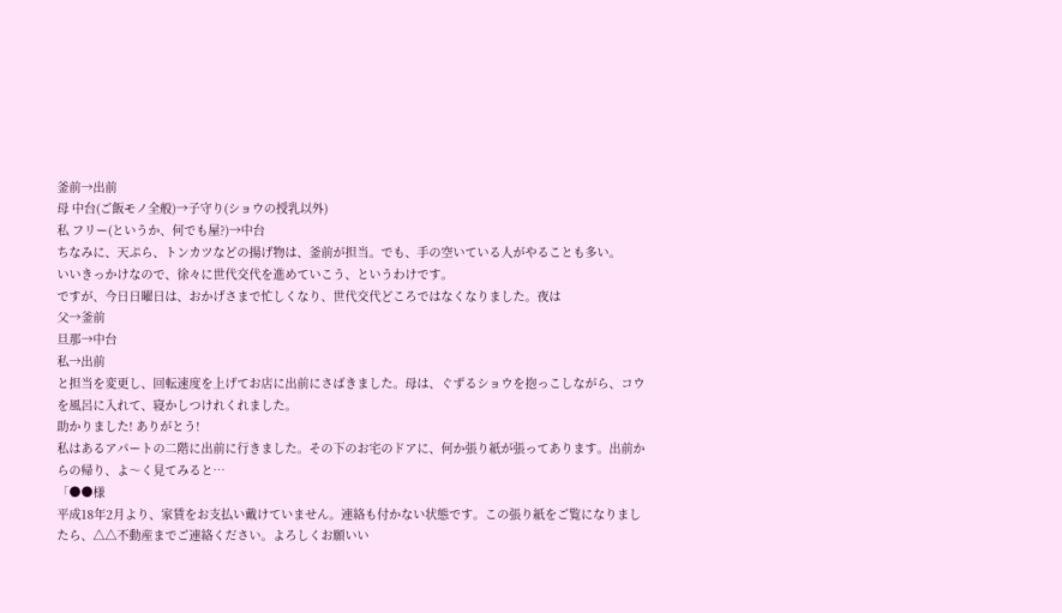釜前→出前
母 中台(ご飯モノ全般)→子守り(ショウの授乳以外)
私 フリー(というか、何でも屋?)→中台
ちなみに、天ぷら、トンカツなどの揚げ物は、釜前が担当。でも、手の空いている人がやることも多い。
いいきっかけなので、徐々に世代交代を進めていこう、というわけです。
ですが、今日日曜日は、おかげさまで忙しくなり、世代交代どころではなくなりました。夜は
父→釜前
旦那→中台
私→出前
と担当を変更し、回転速度を上げてお店に出前にさばきました。母は、ぐずるショウを抱っこしながら、コウを風呂に入れて、寝かしつけれくれました。
助かりました! ありがとう!
私はあるアパートの二階に出前に行きました。その下のお宅のドアに、何か張り紙が張ってあります。出前からの帰り、よ〜く見てみると…
「●●様
平成18年2月より、家賃をお支払い戴けていません。連絡も付かない状態です。この張り紙をご覧になりましたら、△△不動産までご連絡ください。よろしくお願いい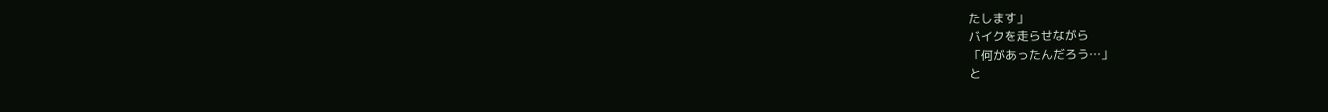たします」
バイクを走らせながら
「何があったんだろう…」
と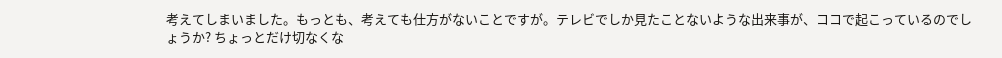考えてしまいました。もっとも、考えても仕方がないことですが。テレビでしか見たことないような出来事が、ココで起こっているのでしょうか? ちょっとだけ切なくな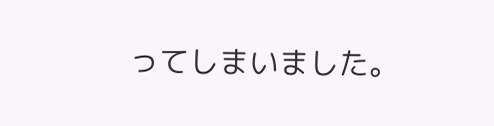ってしまいました。